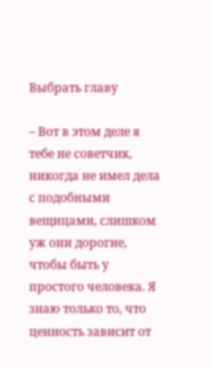Выбрать главу

– Вот в этом деле я тебе не советчик, никогда не имел дела с подобными вещицами, слишком уж они дорогие, чтобы быть у простого человека. Я знаю только то, что ценность зависит от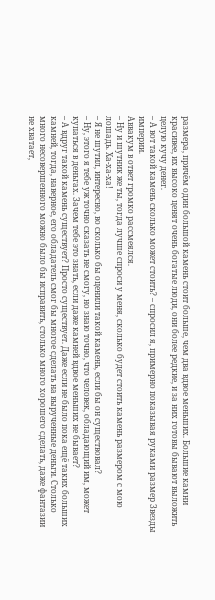размера, причём один большой камень стоит больше, чем два вдвое меньших. Большие камни красивее, их высоко ценят очень богатые люди, они более редкие, и за них готовы бывают выложить целую кучу денег.
– А вот такой камень сколько может стоить? – спросил я, примерно показывая руками размер Звезды империи.
Аввакум в ответ громко рассмеялся.
– Ну и шутник же ты, тогда лучше спроси у меня, сколько будет стоить камень размером с мою лошадь. Ха-ха-ха!
– Я не шутил, интересно, во сколько бы оценили такой камень, если бы он существовал?
– Ну, этого я тебе уж точно сказать не смогу, но знаю точно, что человек, обладающий им, может купаться в деньгах. Зачем тебе это знать, если даже камней вдвое меньших не бывает?
– А вдруг такой камень существует? Просто существует. Даже если не было пока ещё таких больших камней, тогда, наверное, его обладатель смог бы многое сделать на вырученные деньги. Столько много несовершенного можно было бы исправить, столько много хорошего сделать, даже фантазии не хватает,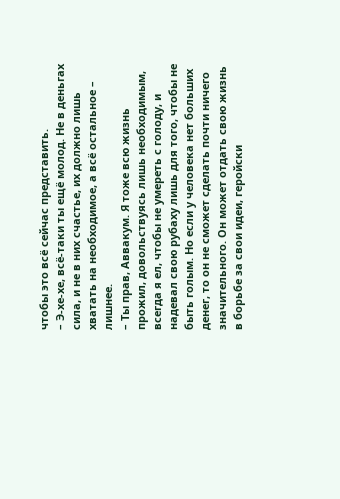чтобы это всё сейчас представить.
– Э-хе-хе, всё-таки ты ещё молод. Не в деньгах сила, и не в них счастье, их должно лишь хватать на необходимое, а всё остальное – лишнее.
– Ты прав, Аввакум. Я тоже всю жизнь прожил, довольствуясь лишь необходимым, всегда я ел, чтобы не умереть с голоду, и надевал свою рубаху лишь для того, чтобы не быть голым. Но если у человека нет больших денег, то он не сможет сделать почти ничего значительного. Он может отдать свою жизнь в борьбе за свои идеи, геройски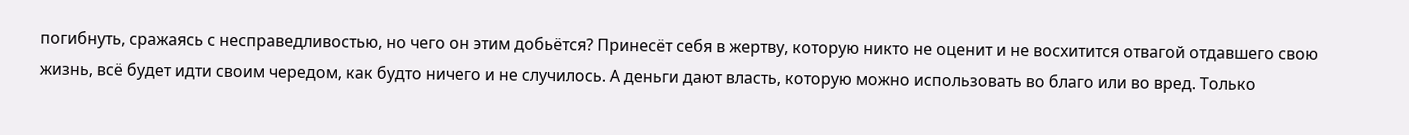погибнуть, сражаясь с несправедливостью, но чего он этим добьётся? Принесёт себя в жертву, которую никто не оценит и не восхитится отвагой отдавшего свою жизнь, всё будет идти своим чередом, как будто ничего и не случилось. А деньги дают власть, которую можно использовать во благо или во вред. Только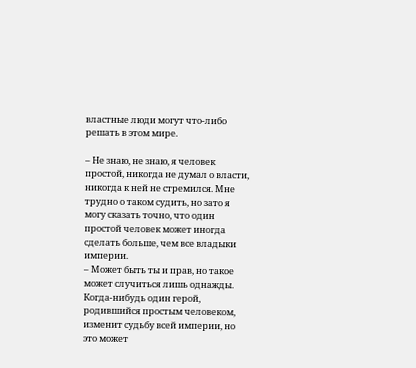властные люди могут что-либо решать в этом мире.

– Не знаю, не знаю, я человек простой, никогда не думал о власти, никогда к ней не стремился. Мне трудно о таком судить, но зато я могу сказать точно, что один простой человек может иногда сделать больше, чем все владыки империи.
– Может быть ты и прав, но такое может случиться лишь однажды. Когда-нибудь один герой, родившийся простым человеком, изменит судьбу всей империи, но это может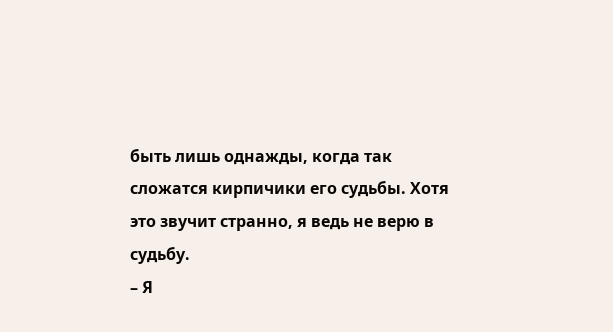быть лишь однажды, когда так сложатся кирпичики его судьбы. Хотя это звучит странно, я ведь не верю в судьбу.
– Я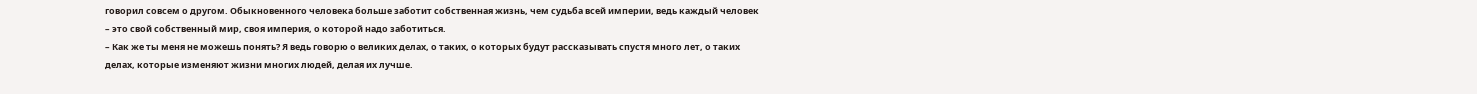говорил совсем о другом. Обыкновенного человека больше заботит собственная жизнь, чем судьба всей империи, ведь каждый человек – это свой собственный мир, своя империя, о которой надо заботиться.
– Как же ты меня не можешь понять? Я ведь говорю о великих делах, о таких, о которых будут рассказывать спустя много лет, о таких делах, которые изменяют жизни многих людей, делая их лучше.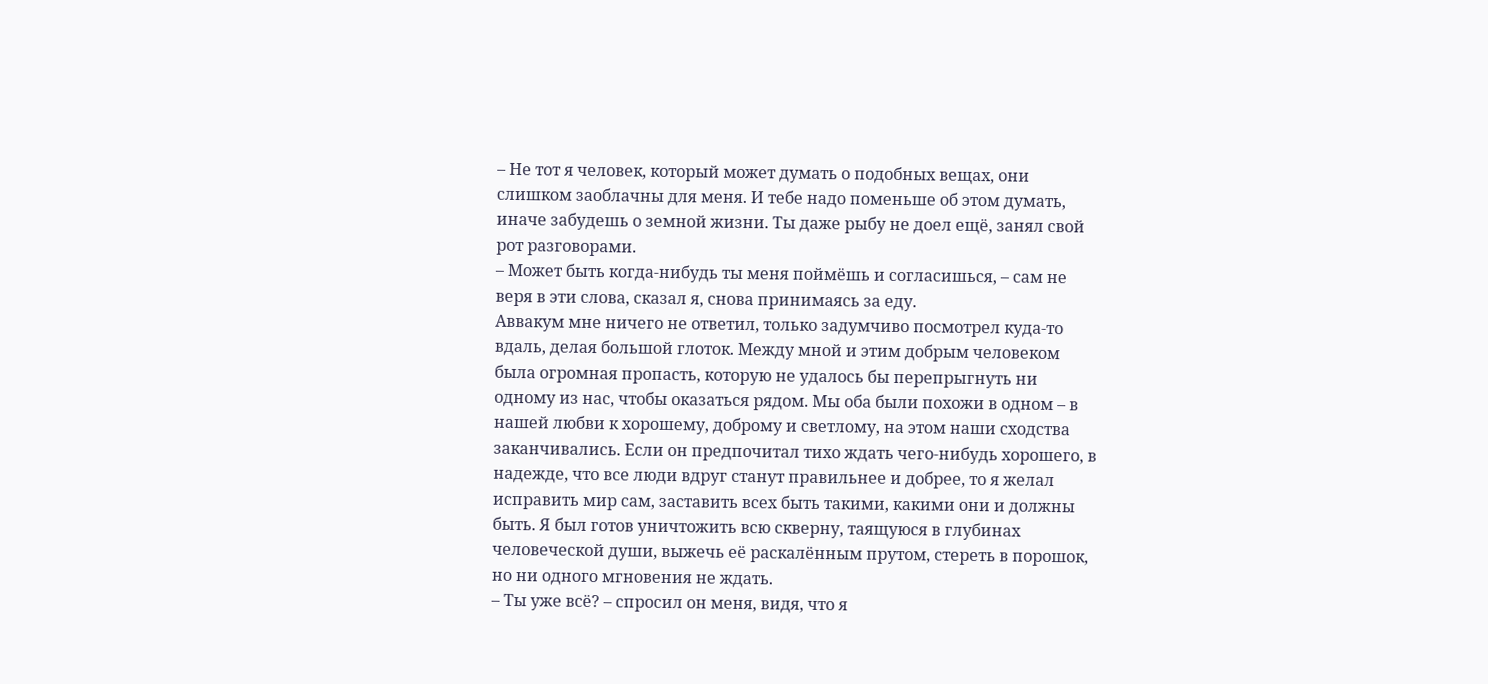– Не тот я человек, который может думать о подобных вещах, они слишком заоблачны для меня. И тебе надо поменьше об этом думать, иначе забудешь о земной жизни. Ты даже рыбу не доел ещё, занял свой рот разговорами.
– Может быть когда-нибудь ты меня поймёшь и согласишься, – сам не веря в эти слова, сказал я, снова принимаясь за еду.
Аввакум мне ничего не ответил, только задумчиво посмотрел куда-то вдаль, делая большой глоток. Между мной и этим добрым человеком была огромная пропасть, которую не удалось бы перепрыгнуть ни одному из нас, чтобы оказаться рядом. Мы оба были похожи в одном – в нашей любви к хорошему, доброму и светлому, на этом наши сходства заканчивались. Если он предпочитал тихо ждать чего-нибудь хорошего, в надежде, что все люди вдруг станут правильнее и добрее, то я желал исправить мир сам, заставить всех быть такими, какими они и должны быть. Я был готов уничтожить всю скверну, таящуюся в глубинах человеческой души, выжечь её раскалённым прутом, стереть в порошок, но ни одного мгновения не ждать.
– Ты уже всё? – спросил он меня, видя, что я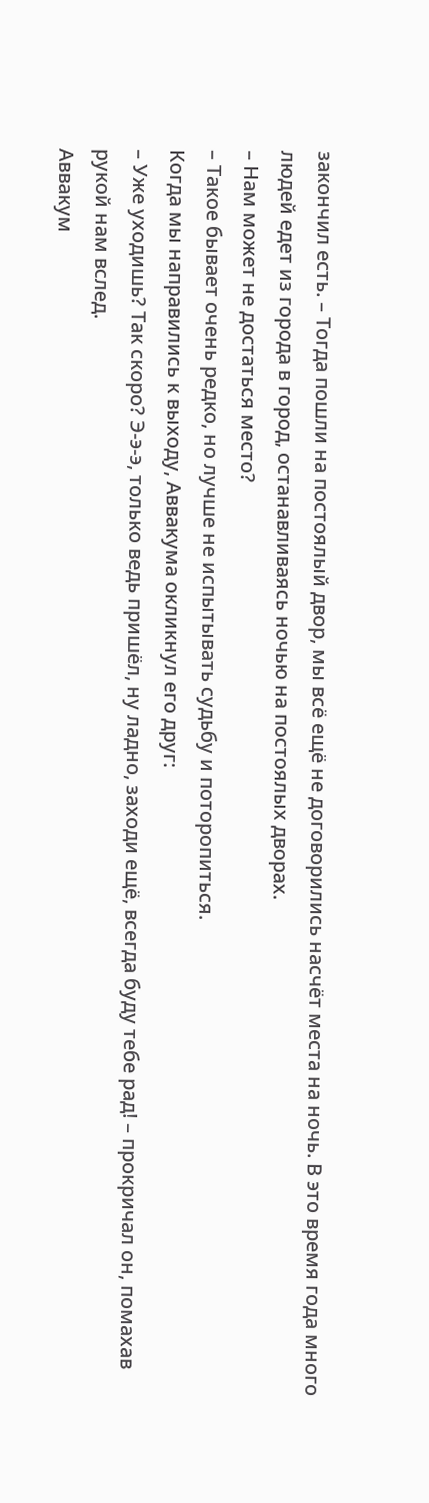закончил есть. – Тогда пошли на постоялый двор, мы всё ещё не договорились насчёт места на ночь. В это время года много людей едет из города в город, останавливаясь ночью на постоялых дворах.
– Нам может не достаться место?
– Такое бывает очень редко, но лучше не испытывать судьбу и поторопиться.
Когда мы направились к выходу, Аввакума окликнул его друг:
– Уже уходишь? Так скоро? Э-э-э, только ведь пришёл, ну ладно, заходи ещё, всегда буду тебе рад! – прокричал он, помахав рукой нам вслед.
Аввакум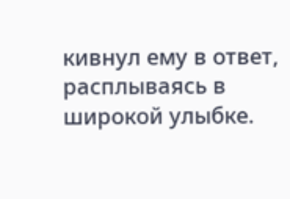кивнул ему в ответ, расплываясь в широкой улыбке.